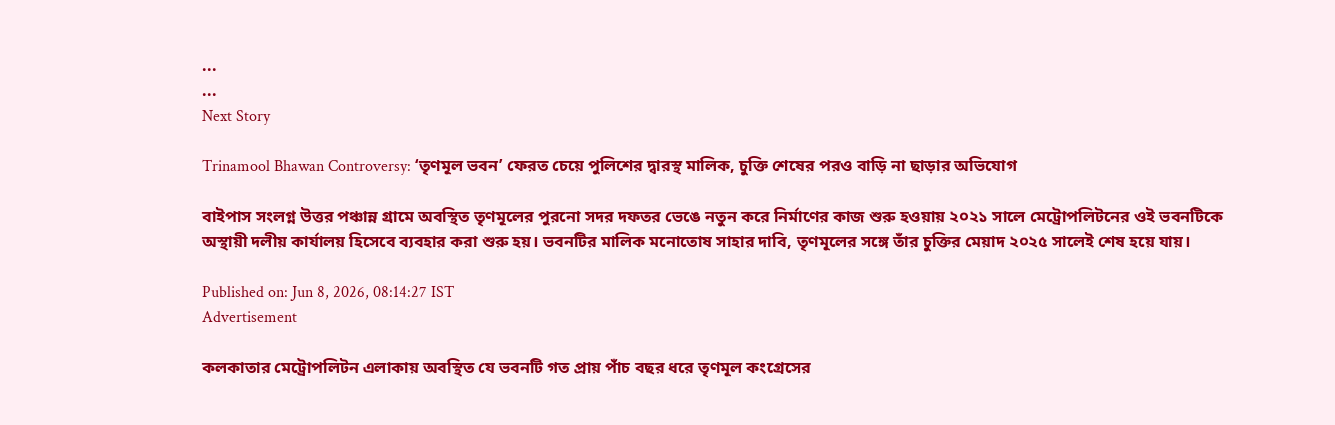...
...
Next Story

Trinamool Bhawan Controversy: ‘তৃণমূল ভবন’ ফেরত চেয়ে পুলিশের দ্বারস্থ মালিক, চুক্তি শেষের পরও বাড়ি না ছাড়ার অভিযোগ

বাইপাস সংলগ্ন উত্তর পঞ্চান্ন গ্রামে অবস্থিত তৃণমূলের পুরনো সদর দফতর ভেঙে নতুন করে নির্মাণের কাজ শুরু হওয়ায় ২০২১ সালে মেট্রোপলিটনের ওই ভবনটিকে অস্থায়ী দলীয় কার্যালয় হিসেবে ব্যবহার করা শুরু হয়। ভবনটির মালিক মনোতোষ সাহার দাবি, তৃণমূলের সঙ্গে তাঁর চুক্তির মেয়াদ ২০২৫ সালেই শেষ হয়ে যায়।

Published on: Jun 8, 2026, 08:14:27 IST
Advertisement

কলকাতার মেট্রোপলিটন এলাকায় অবস্থিত যে ভবনটি গত প্রায় পাঁচ বছর ধরে তৃণমূল কংগ্রেসের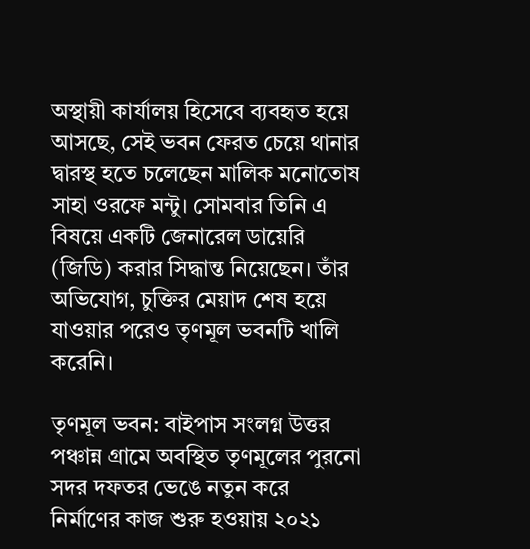অস্থায়ী কার্যালয় হিসেবে ব্যবহৃত হয়ে আসছে, সেই ভবন ফেরত চেয়ে থানার দ্বারস্থ হতে চলেছেন মালিক মনোতোষ সাহা ওরফে মন্টু। সোমবার তিনি এ বিষয়ে একটি জেনারেল ডায়েরি (জিডি) করার সিদ্ধান্ত নিয়েছেন। তাঁর অভিযোগ, চুক্তির মেয়াদ শেষ হয়ে যাওয়ার পরেও তৃণমূল ভবনটি খালি করেনি।

তৃণমূল ভবন: বাইপাস সংলগ্ন উত্তর পঞ্চান্ন গ্রামে অবস্থিত তৃণমূলের পুরনো সদর দফতর ভেঙে নতুন করে নির্মাণের কাজ শুরু হওয়ায় ২০২১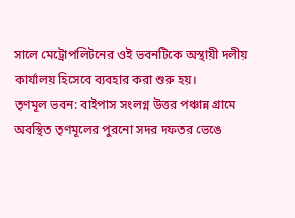সালে মেট্রোপলিটনের ওই ভবনটিকে অস্থায়ী দলীয় কার্যালয় হিসেবে ব্যবহার করা শুরু হয়।
তৃণমূল ভবন: বাইপাস সংলগ্ন উত্তর পঞ্চান্ন গ্রামে অবস্থিত তৃণমূলের পুরনো সদর দফতর ভেঙে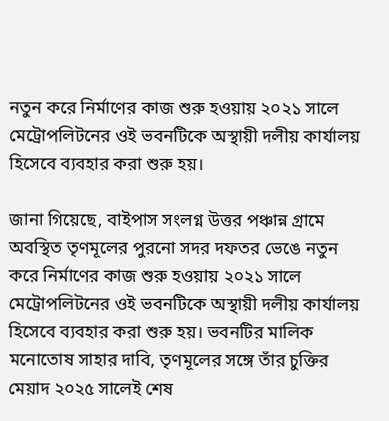নতুন করে নির্মাণের কাজ শুরু হওয়ায় ২০২১ সালে মেট্রোপলিটনের ওই ভবনটিকে অস্থায়ী দলীয় কার্যালয় হিসেবে ব্যবহার করা শুরু হয়।

জানা গিয়েছে, বাইপাস সংলগ্ন উত্তর পঞ্চান্ন গ্রামে অবস্থিত তৃণমূলের পুরনো সদর দফতর ভেঙে নতুন করে নির্মাণের কাজ শুরু হওয়ায় ২০২১ সালে মেট্রোপলিটনের ওই ভবনটিকে অস্থায়ী দলীয় কার্যালয় হিসেবে ব্যবহার করা শুরু হয়। ভবনটির মালিক মনোতোষ সাহার দাবি, তৃণমূলের সঙ্গে তাঁর চুক্তির মেয়াদ ২০২৫ সালেই শেষ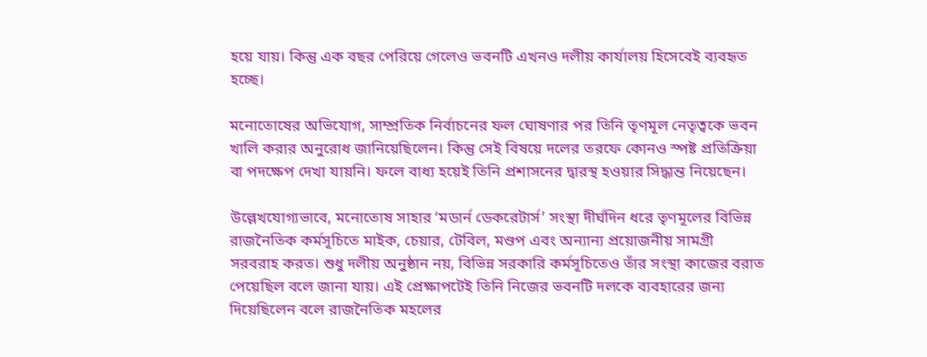হয়ে যায়। কিন্তু এক বছর পেরিয়ে গেলেও ভবনটি এখনও দলীয় কার্যালয় হিসেবেই ব্যবহৃত হচ্ছে।

মনোতোষের অভিযোগ, সাম্প্রতিক নির্বাচনের ফল ঘোষণার পর তিনি তৃণমূল নেতৃত্বকে ভবন খালি করার অনুরোধ জানিয়েছিলেন। কিন্তু সেই বিষয়ে দলের তরফে কোনও স্পষ্ট প্রতিক্রিয়া বা পদক্ষেপ দেখা যায়নি। ফলে বাধ্য হয়েই তিনি প্রশাসনের দ্বারস্থ হওয়ার সিদ্ধান্ত নিয়েছেন।

উল্লেখযোগ্যভাবে, মনোতোষ সাহার ‘মডার্ন ডেকরেটার্স’ সংস্থা দীর্ঘদিন ধরে তৃণমূলের বিভিন্ন রাজনৈতিক কর্মসূচিতে মাইক, চেয়ার, টেবিল, মণ্ডপ এবং অন্যান্য প্রয়োজনীয় সামগ্রী সরবরাহ করত। শুধু দলীয় অনুষ্ঠান নয়, বিভিন্ন সরকারি কর্মসূচিতেও তাঁর সংস্থা কাজের বরাত পেয়েছিল বলে জানা যায়। এই প্রেক্ষাপটেই তিনি নিজের ভবনটি দলকে ব্যবহারের জন্য দিয়েছিলেন বলে রাজনৈতিক মহলের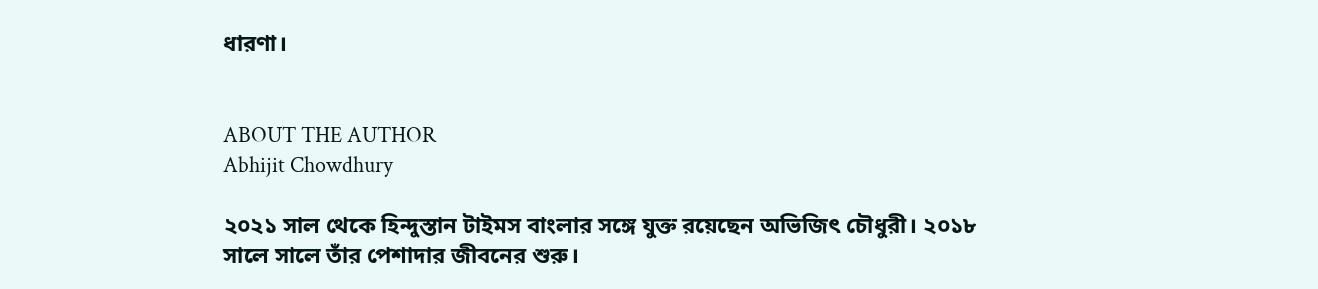ধারণা।


ABOUT THE AUTHOR
Abhijit Chowdhury

২০২১ সাল থেকে হিন্দুস্তান টাইমস বাংলার সঙ্গে যুক্ত রয়েছেন অভিজিৎ চৌধুরী। ২০১৮ সালে সালে তাঁর পেশাদার জীবনের শুরু।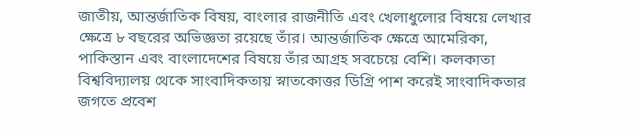জাতীয়, আন্তর্জাতিক বিষয়, বাংলার রাজনীতি এবং খেলাধুলোর বিষয়ে লেখার ক্ষেত্রে ৮ বছরের অভিজ্ঞতা রয়েছে তাঁর। আন্তর্জাতিক ক্ষেত্রে আমেরিকা, পাকিস্তান এবং বাংলাদেশের বিষয়ে তাঁর আগ্রহ সবচেয়ে বেশি। কলকাতা বিশ্ববিদ্যালয় থেকে সাংবাদিকতায় স্নাতকোত্তর ডিগ্রি পাশ করেই সাংবাদিকতার জগতে প্রবেশ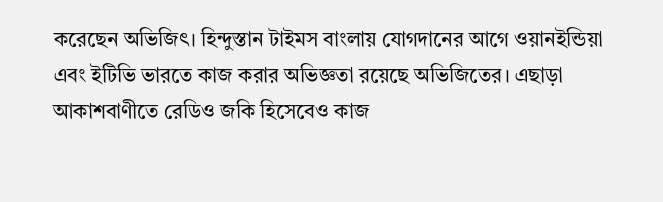করেছেন অভিজিৎ। হিন্দুস্তান টাইমস বাংলায় যোগদানের আগে ওয়ানইন্ডিয়া এবং ইটিভি ভারতে কাজ করার অভিজ্ঞতা রয়েছে অভিজিতের। এছাড়া আকাশবাণীতে রেডিও জকি হিসেবেও কাজ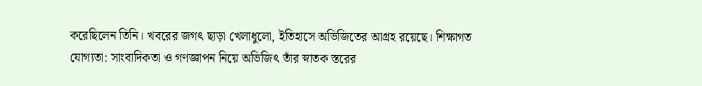করেছিলেন তিনি। খবরের জগৎ ছাড়া খেলাধুলো, ইতিহাসে অভিজিতের আগ্রহ রয়েছে। শিক্ষাগত যোগ্যতা: সাংবাদিকতা ও গণজ্ঞাপন নিয়ে অভিজিৎ তাঁর স্নাতক স্তরের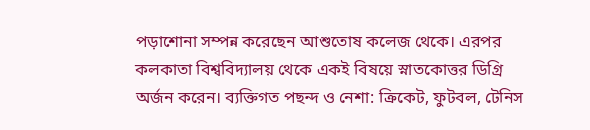পড়াশোনা সম্পন্ন করেছেন আশুতোষ কলেজ থেকে। এরপর কলকাতা বিশ্ববিদ্যালয় থেকে একই বিষয়ে স্নাতকোত্তর ডিগ্রি অর্জন করেন। ব্যক্তিগত পছন্দ ও নেশা: ক্রিকেট, ফুটবল, টেনিস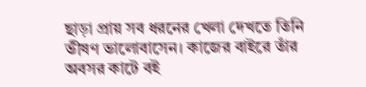ছাড়া প্রায় সব ধরনের খেলা দেখতে তিনি ভীষণ ভালোবাসেন। কাজের বাইরে তাঁর অবসর কাটে বই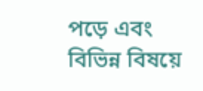পড়ে এবং বিভিন্ন বিষয়ে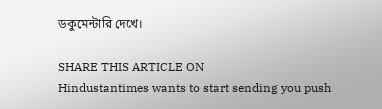ডকুমেন্টারি দেখে।

SHARE THIS ARTICLE ON
Hindustantimes wants to start sending you push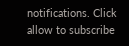notifications. Click allow to subscribe